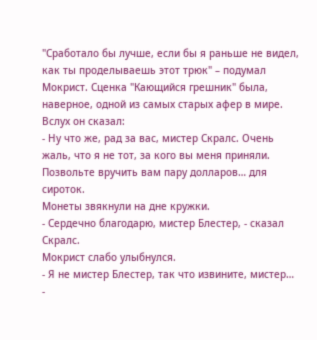"Сработало бы лучше, если бы я раньше не видел, как ты проделываешь этот трюк" – подумал Мокрист. Сценка "Кающийся грешник" была, наверное, одной из самых старых афер в мире.
Вслух он сказал:
- Ну что же, рад за вас, мистер Скралс. Очень жаль, что я не тот, за кого вы меня приняли. Позвольте вручить вам пару долларов… для сироток.
Монеты звякнули на дне кружки.
- Сердечно благодарю, мистер Блестер, - сказал Скралс.
Мокрист слабо улыбнулся.
- Я не мистер Блестер, так что извините, мистер…
-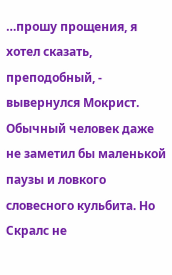…прошу прощения, я хотел сказать, преподобный, - вывернулся Мокрист. Обычный человек даже не заметил бы маленькой паузы и ловкого словесного кульбита. Но Скралс не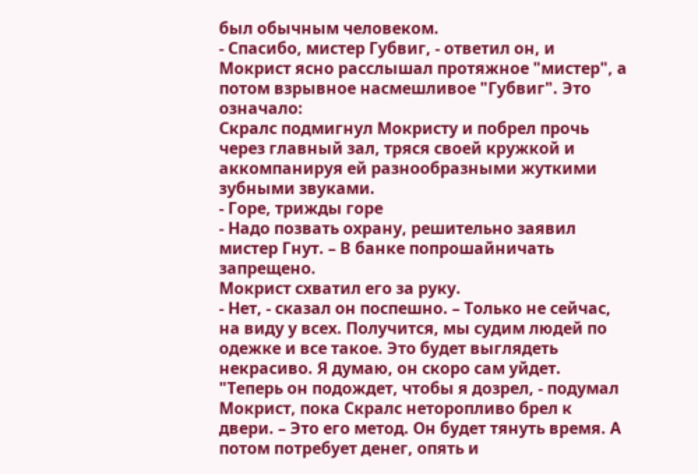был обычным человеком.
- Спасибо, мистер Губвиг, - ответил он, и Мокрист ясно расслышал протяжное "мистер", а потом взрывное насмешливое "Губвиг". Это означало:
Скралс подмигнул Мокристу и побрел прочь через главный зал, тряся своей кружкой и аккомпанируя ей разнообразными жуткими зубными звуками.
- Горе, трижды горе
- Надо позвать охрану, решительно заявил мистер Гнут. – В банке попрошайничать запрещено.
Мокрист схватил его за руку.
- Нет, - сказал он поспешно. – Только не сейчас, на виду у всех. Получится, мы судим людей по одежке и все такое. Это будет выглядеть некрасиво. Я думаю, он скоро сам уйдет.
"Теперь он подождет, чтобы я дозрел, - подумал Мокрист, пока Скралс неторопливо брел к двери. – Это его метод. Он будет тянуть время. А потом потребует денег, опять и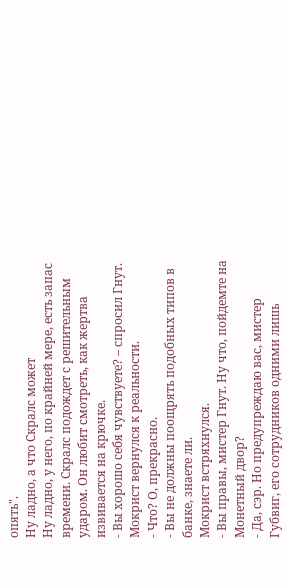опять".
Ну ладно, а что Скралс может
Ну ладно, у него, по крайней мере, есть запас времени. Скралс подождет с решительным ударом. Он любит смотреть, как жертва извивается на крючке.
- Вы хорошо себя чувствуете? – спросил Гнут.
Мокрист вернулся к реальности.
- Что? О, прекрасно.
- Вы не должны поощрять подобных типов в банке, знаете ли.
Мокрист встряхнулся.
- Вы правы, мистер Гнут. Ну что, пойдемте на Монетный двор?
- Да, сэр. Но предупреждаю вас, мистер Губвиг, его сотрудников одними лишь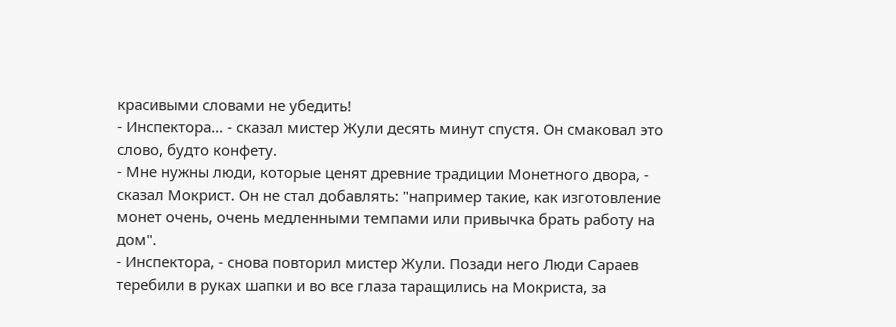красивыми словами не убедить!
- Инспектора… - сказал мистер Жули десять минут спустя. Он смаковал это слово, будто конфету.
- Мне нужны люди, которые ценят древние традиции Монетного двора, - сказал Мокрист. Он не стал добавлять: "например такие, как изготовление монет очень, очень медленными темпами или привычка брать работу на дом".
- Инспектора, - снова повторил мистер Жули. Позади него Люди Сараев теребили в руках шапки и во все глаза таращились на Мокриста, за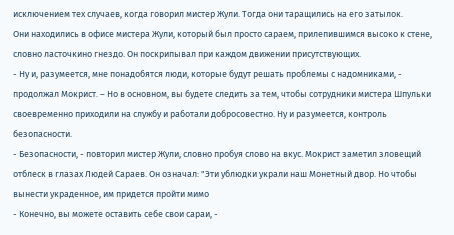исключением тех случаев, когда говорил мистер Жули. Тогда они таращились на его затылок.
Они находились в офисе мистера Жули, который был просто сараем, прилепившимся высоко к стене, словно ласточкино гнездо. Он поскрипывал при каждом движении присутствующих.
- Ну и, разумеется, мне понадобятся люди, которые будут решать проблемы с надомниками, - продолжал Мокрист. – Но в основном, вы будете следить за тем, чтобы сотрудники мистера Шпульки своевременно приходили на службу и работали добросовестно. Ну и разумеется, контроль безопасности.
- Безопасности, - повторил мистер Жули, словно пробуя слово на вкус. Мокрист заметил зловещий отблеск в глазах Людей Сараев. Он означал: "Эти ублюдки украли наш Монетный двор. Но чтобы вынести украденное, им придется пройти мимо
- Конечно, вы можете оставить себе свои сараи, -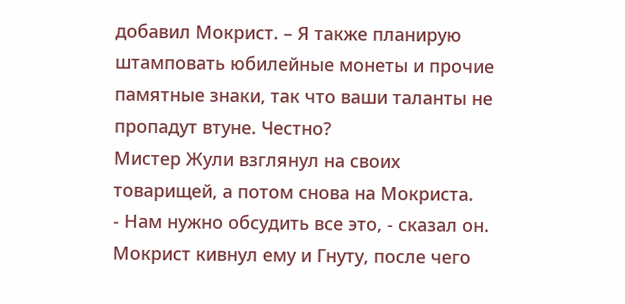добавил Мокрист. – Я также планирую штамповать юбилейные монеты и прочие памятные знаки, так что ваши таланты не пропадут втуне. Честно?
Мистер Жули взглянул на своих товарищей, а потом снова на Мокриста.
- Нам нужно обсудить все это, - сказал он.
Мокрист кивнул ему и Гнуту, после чего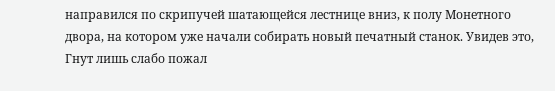направился по скрипучей шатающейся лестнице вниз, к полу Монетного двора, на котором уже начали собирать новый печатный станок. Увидев это, Гнут лишь слабо пожал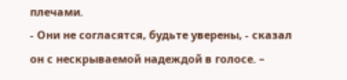плечами.
- Они не согласятся, будьте уверены, - сказал он с нескрываемой надеждой в голосе. –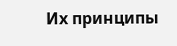Их принципы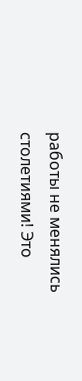работы не менялись столетиями! Это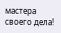мастера своего дела!